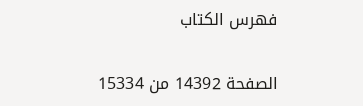فهرس الكتاب

الصفحة 14392 من 15334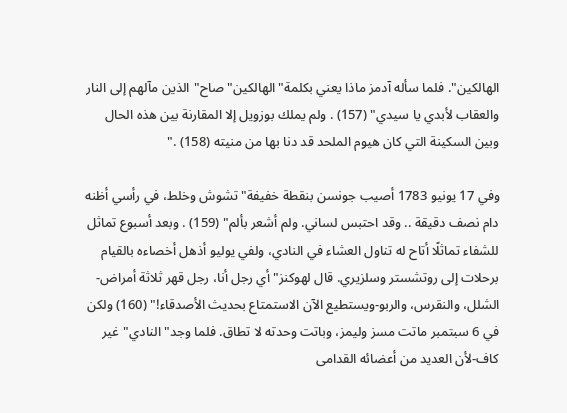الهالكين". فلما سأله آدمز ماذا يعني بكلمة"الهالكين"صاح"الذين مآلهم إلى النار والعقاب لأبدي يا سيدي" (157) . ولم يملك بوزويل إلا المقارنة بين هذه الحال وبين السكينة التي كان هيوم الملحد قد دنا بها من منيته (158) ."

وفي 17 يونيو 1783 أصيب جونسن بنقطة خفيفة"تشوش وخلط، في رأسي أظنه دام نصف دقيقة .. وقد احتبس لساني. ولم أشعر بألم" (159) . وبعد أسبوع تماثل للشفاء تماثلًا أتاح له تناول العشاء في النادي، ولفي يوليو أذهل أخصاءه بالقيام برحلات إلى روتشستر وسلزيري. قال لهوكنز"أي رجل أنا، رجل قهر ثلاثة أمراض-الشلل، والنقرس، والربو-ويستطيع الآن الاستمتاع بحديث الأصدقاء!" (160) ولكن في 6 سبتمبر ماتت مسز وليمز، وباتت وحدته لا تطاق. فلما وجد"النادي"غير كاف-لأن العديد من أعضائه القدامى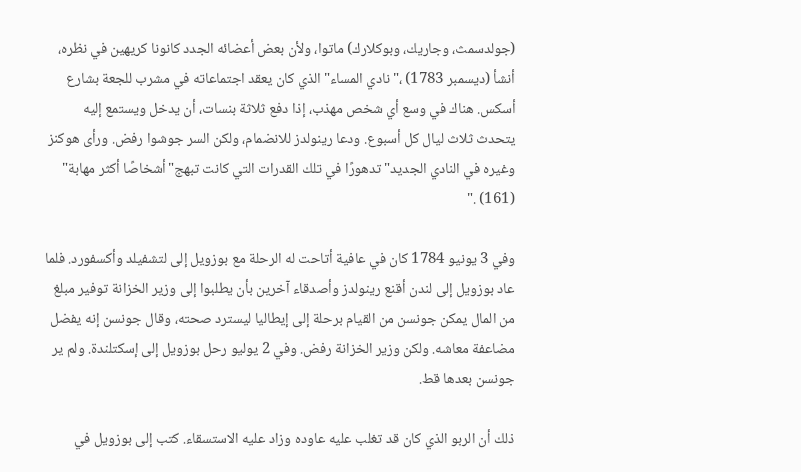(جولدسمث، وجاريك، وبوكلارك) ماتوا، ولأن بعض أعضائه الجدد كانونا كريهين في نظره، أنشأ (ديسمبر 1783) ،"نادي المساء"الذي كان يعقد اجتماعاته في مشرب للجعة بشارع أسكس. هناك في وسع أي شخص مهذب، إذا دفع ثلاثة بنسات، أن يدخل ويستمع إليه يتحدث ثلاث ليال كل أسبوع. ودعا رينولدز للانضمام، ولكن السر جوشوا رفض. ورأى هوكنز وغيره في النادي الجديد"تدهورًا في تلك القدرات التي كانت تبهج"أشخاصًا أكثر مهابة" (161) ."

وفي 3 يونيو 1784 كان في عافية أتاحت له الرحلة مع بوزويل إلى لتشفيلد وأكسفورد. فلما عاد بوزويل إلى لندن أقنع رينولدز وأصدقاء آخرين بأن يطلبوا إلى وزير الخزانة توفير مبلغ من المال يمكن جونسن من القيام برحلة إلى إيطاليا ليسترد صحته، وقال جونسن إنه يفضل مضاعفة معاشه. ولكن وزير الخزانة رفض. وفي 2 يوليو رحل بوزويل إلى إسكتلندة. ولم ير جونسن بعدها قط.

ذلك أن الربو الذي كان قد تغلب عليه عاوده وزاد عليه الاستسقاء. كتب إلى بوزويل في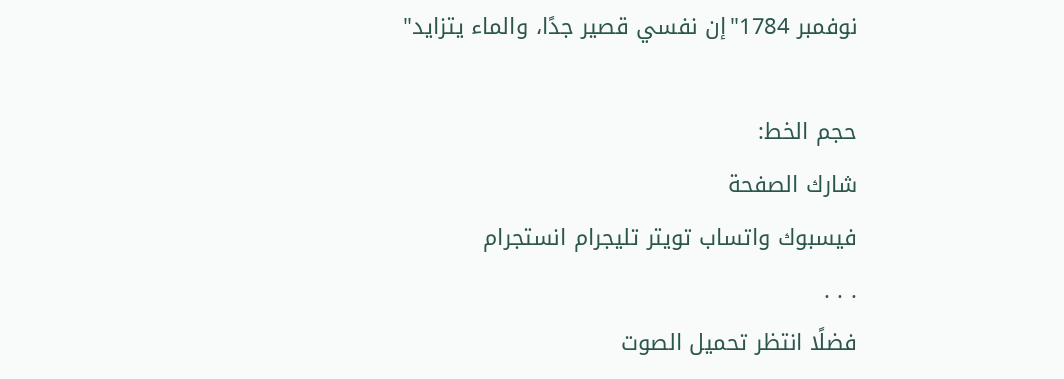نوفمبر 1784"إن نفسي قصير جدًا، والماء يتزايد"

حجم الخط:
شارك الصفحة
فيسبوك واتساب تويتر تليجرام انستجرام
. . .
فضلًا انتظر تحميل الصوت